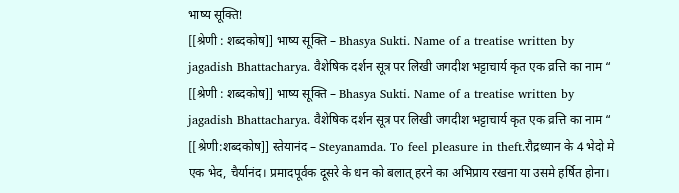भाष्य सूक्ति!
[[श्रेणी : शब्दकोष]] भाष्य सूक्ति – Bhasya Sukti. Name of a treatise written by jagadish Bhattacharya. वैशेषिक दर्शन सूत्र पर लिखी जगदीश भट्टाचार्य कृत एक व्रत्ति का नाम “
[[श्रेणी : शब्दकोष]] भाष्य सूक्ति – Bhasya Sukti. Name of a treatise written by jagadish Bhattacharya. वैशेषिक दर्शन सूत्र पर लिखी जगदीश भट्टाचार्य कृत एक व्रत्ति का नाम “
[[श्रेणी:शब्दकोष]] स्तेयानंद – Steyanamda. To feel pleasure in theft.रौद्रध्यान के 4 भेदो मे एक भेद, चैर्यानंद। प्रमादपूर्वक दूसरे के धन को बलात् हरने का अभिप्राय रखना या उसमे हर्षित होना।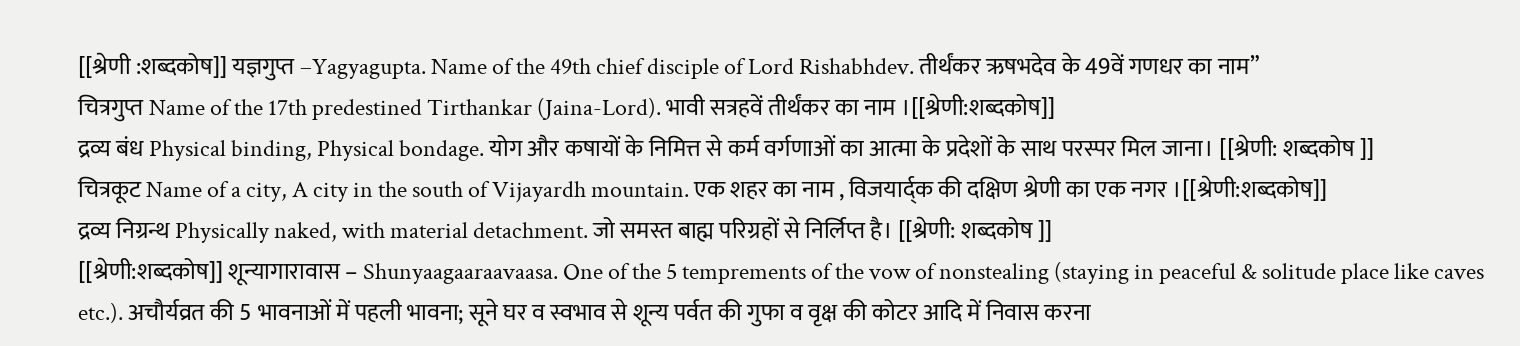[[श्रेणी :शब्दकोष]] यज्ञगुप्त –Yagyagupta. Name of the 49th chief disciple of Lord Rishabhdev. तीर्थंकर ऋषभदेव के 49वें गणधर का नाम”
चित्रगुप्त Name of the 17th predestined Tirthankar (Jaina-Lord). भावी सत्रहवें तीर्थंकर का नाम ।[[श्रेणी:शब्दकोष]]
द्रव्य बंध Physical binding, Physical bondage. योग और कषायों के निमित्त से कर्म वर्गणाओं का आत्मा के प्रदेशों के साथ परस्पर मिल जाना। [[श्रेणी: शब्दकोष ]]
चित्रकूट Name of a city, A city in the south of Vijayardh mountain. एक शहर का नाम , विजयार्द्क की दक्षिण श्रेणी का एक नगर ।[[श्रेणी:शब्दकोष]]
द्रव्य निग्रन्थ Physically naked, with material detachment. जो समस्त बाह्म परिग्रहों से निर्लिप्त है। [[श्रेणी: शब्दकोष ]]
[[श्रेणी:शब्दकोष]] शून्यागारावास – Shunyaagaaraavaasa. One of the 5 temprements of the vow of nonstealing (staying in peaceful & solitude place like caves etc.). अचौर्यव्रत की 5 भावनाओं में पहली भावना; सूने घर व स्वभाव से शून्य पर्वत की गुफा व वृक्ष की कोटर आदि में निवास करना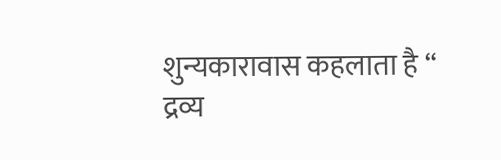शुन्यकारावास कहलाता है “
द्रव्य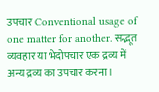उपचार Conventional usage of one matter for another. सद्भूत व्यवहार या भेदोपचार एक द्रव्य में अन्य द्रव्य का उपचार करना।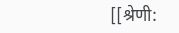[[श्रेणी: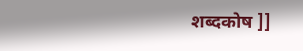शब्दकोष ]]